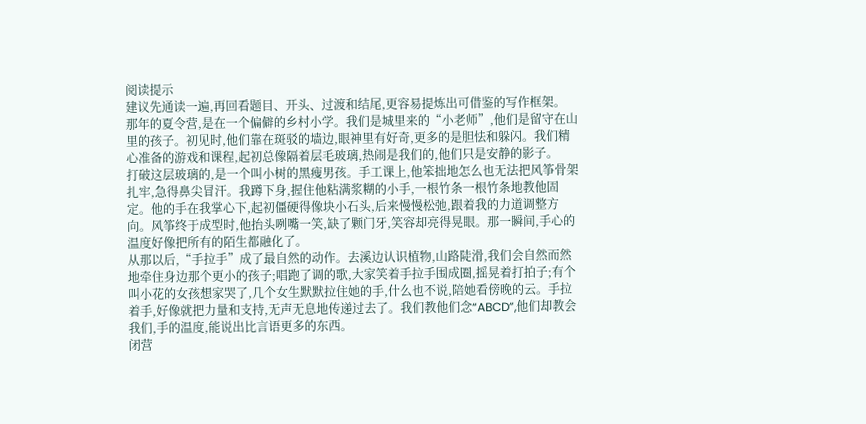阅读提示
建议先通读一遍,再回看题目、开头、过渡和结尾,更容易提炼出可借鉴的写作框架。
那年的夏令营,是在一个偏僻的乡村小学。我们是城里来的“小老师”,他们是留守在山里的孩子。初见时,他们靠在斑驳的墙边,眼神里有好奇,更多的是胆怯和躲闪。我们精心准备的游戏和课程,起初总像隔着层毛玻璃,热闹是我们的,他们只是安静的影子。
打破这层玻璃的,是一个叫小树的黑瘦男孩。手工课上,他笨拙地怎么也无法把风筝骨架扎牢,急得鼻尖冒汗。我蹲下身,握住他粘满浆糊的小手,一根竹条一根竹条地教他固定。他的手在我掌心下,起初僵硬得像块小石头,后来慢慢松弛,跟着我的力道调整方向。风筝终于成型时,他抬头咧嘴一笑,缺了颗门牙,笑容却亮得晃眼。那一瞬间,手心的温度好像把所有的陌生都融化了。
从那以后,“手拉手”成了最自然的动作。去溪边认识植物,山路陡滑,我们会自然而然地牵住身边那个更小的孩子;唱跑了调的歌,大家笑着手拉手围成圈,摇晃着打拍子;有个叫小花的女孩想家哭了,几个女生默默拉住她的手,什么也不说,陪她看傍晚的云。手拉着手,好像就把力量和支持,无声无息地传递过去了。我们教他们念“ABCD”,他们却教会我们,手的温度,能说出比言语更多的东西。
闭营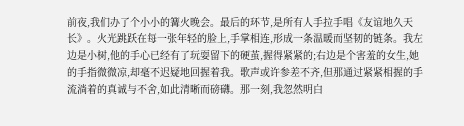前夜,我们办了个小小的篝火晚会。最后的环节,是所有人手拉手唱《友谊地久天长》。火光跳跃在每一张年轻的脸上,手掌相连,形成一条温暖而坚韧的链条。我左边是小树,他的手心已经有了玩耍留下的硬茧,握得紧紧的;右边是个害羞的女生,她的手指微微凉,却毫不迟疑地回握着我。歌声或许参差不齐,但那通过紧紧相握的手流淌着的真诚与不舍,如此清晰而磅礴。那一刻,我忽然明白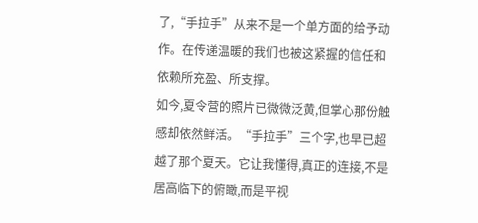了,“手拉手”从来不是一个单方面的给予动作。在传递温暖的我们也被这紧握的信任和依赖所充盈、所支撑。
如今,夏令营的照片已微微泛黄,但掌心那份触感却依然鲜活。“手拉手”三个字,也早已超越了那个夏天。它让我懂得,真正的连接,不是居高临下的俯瞰,而是平视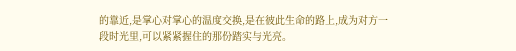的靠近,是掌心对掌心的温度交换,是在彼此生命的路上,成为对方一段时光里,可以紧紧握住的那份踏实与光亮。